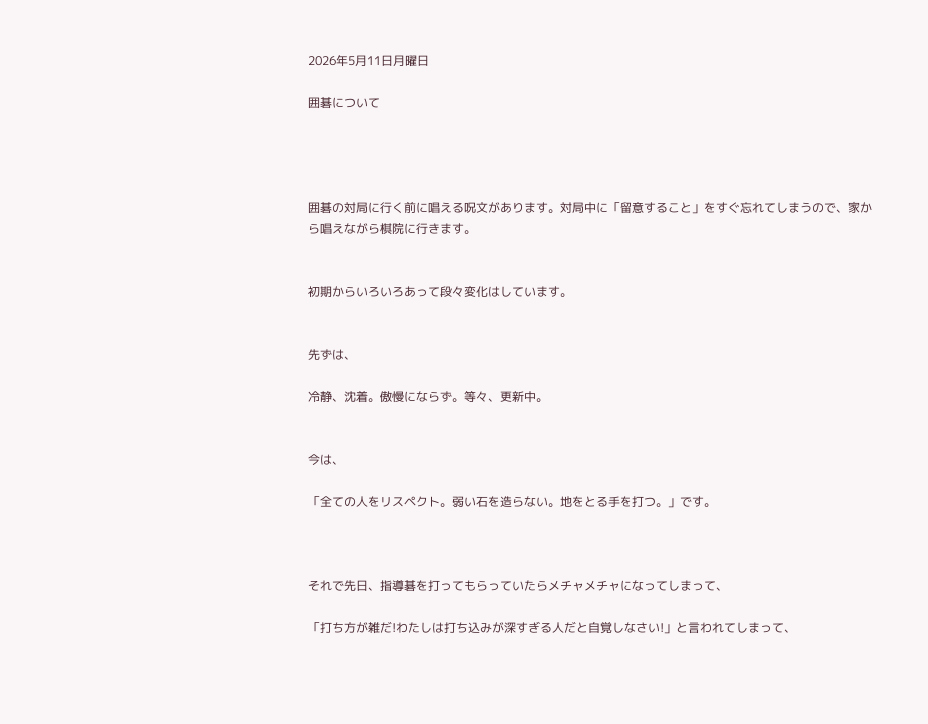2026年5月11日月曜日

囲碁について




囲碁の対局に行く前に唱える呪文があります。対局中に「留意すること」をすぐ忘れてしまうので、家から唱えながら棋院に行きます。


初期からいろいろあって段々変化はしています。


先ずは、

冷静、沈着。傲慢にならず。等々、更新中。


今は、

「全ての人をリスペクト。弱い石を造らない。地をとる手を打つ。」です。



それで先日、指導碁を打ってもらっていたらメチャメチャになってしまって、

「打ち方が雑だ!わたしは打ち込みが深すぎる人だと自覚しなさい!」と言われてしまって、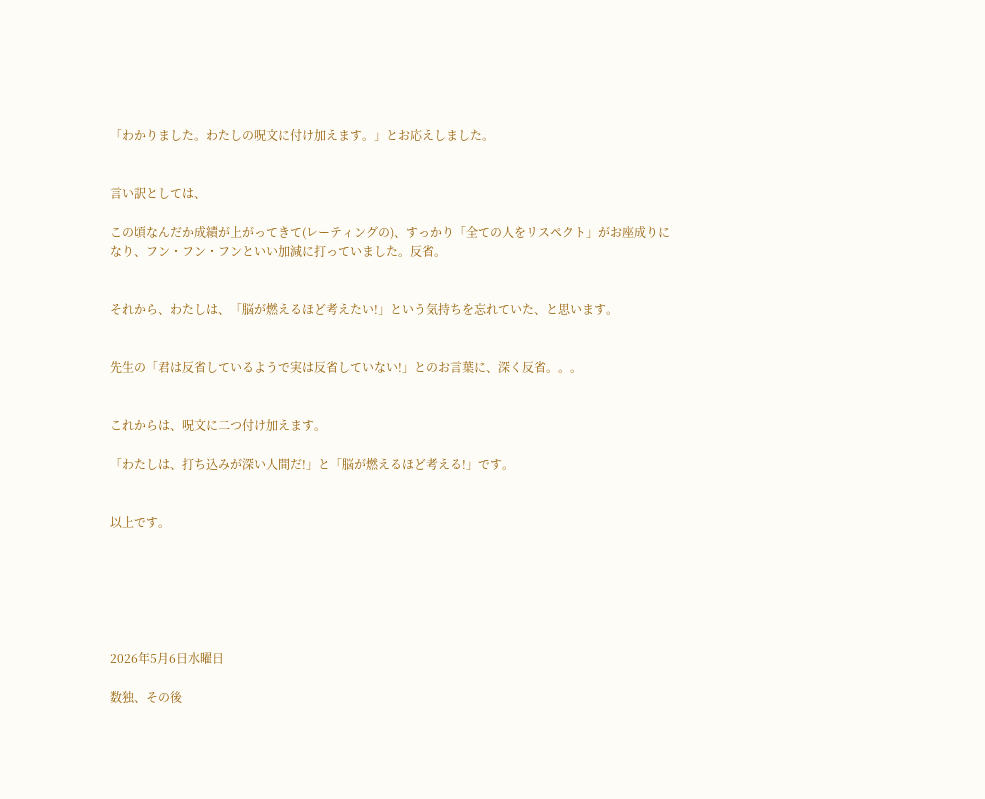「わかりました。わたしの呪文に付け加えます。」とお応えしました。


言い訳としては、

この頃なんだか成績が上がってきて(レーティングの)、すっかり「全ての人をリスペクト」がお座成りになり、フン・フン・フンといい加減に打っていました。反省。


それから、わたしは、「脳が燃えるほど考えたい!」という気持ちを忘れていた、と思います。


先生の「君は反省しているようで実は反省していない!」とのお言葉に、深く反省。。。


これからは、呪文に二つ付け加えます。

「わたしは、打ち込みが深い人間だ!」と「脳が燃えるほど考える!」です。


以上です。






2026年5月6日水曜日

数独、その後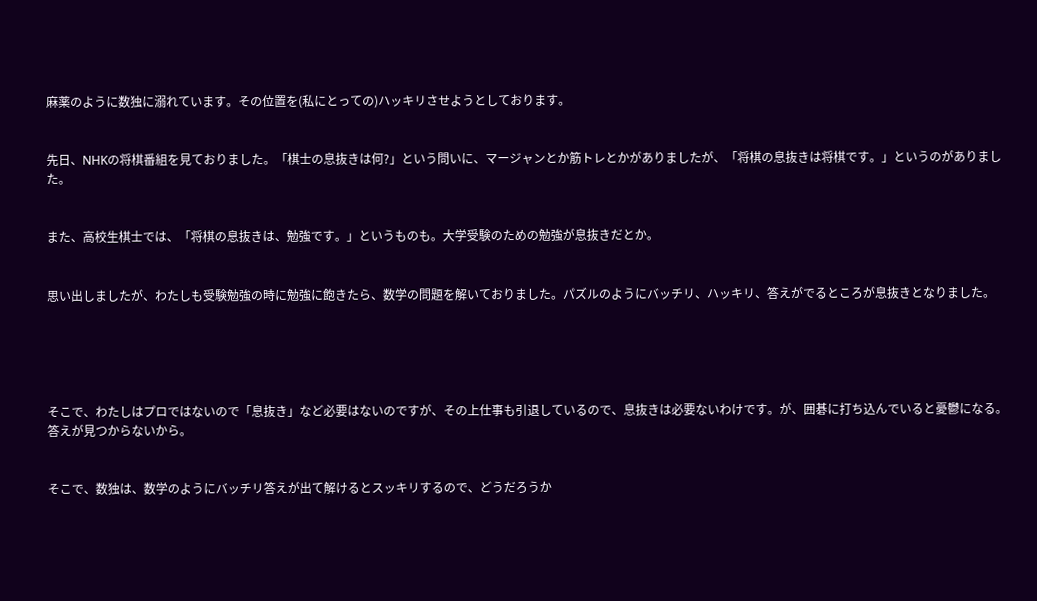麻薬のように数独に溺れています。その位置を(私にとっての)ハッキリさせようとしております。


先日、NHKの将棋番組を見ておりました。「棋士の息抜きは何?」という問いに、マージャンとか筋トレとかがありましたが、「将棋の息抜きは将棋です。」というのがありました。


また、高校生棋士では、「将棋の息抜きは、勉強です。」というものも。大学受験のための勉強が息抜きだとか。


思い出しましたが、わたしも受験勉強の時に勉強に飽きたら、数学の問題を解いておりました。パズルのようにバッチリ、ハッキリ、答えがでるところが息抜きとなりました。





そこで、わたしはプロではないので「息抜き」など必要はないのですが、その上仕事も引退しているので、息抜きは必要ないわけです。が、囲碁に打ち込んでいると憂鬱になる。答えが見つからないから。


そこで、数独は、数学のようにバッチリ答えが出て解けるとスッキリするので、どうだろうか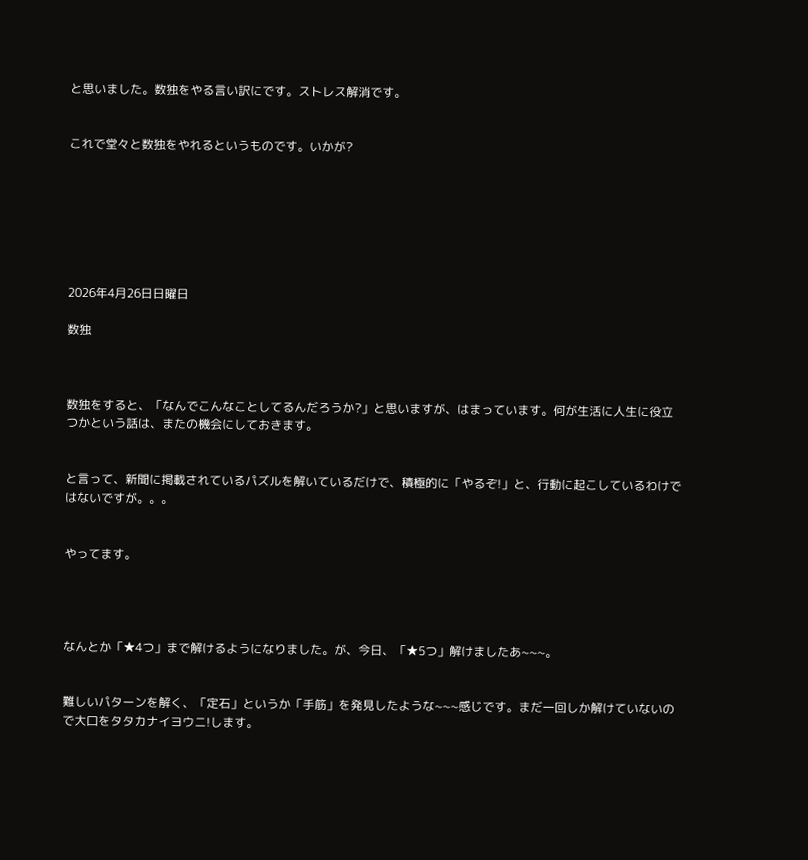と思いました。数独をやる言い訳にです。ストレス解消です。


これで堂々と数独をやれるというものです。いかが?







2026年4月26日日曜日

数独



数独をすると、「なんでこんなことしてるんだろうか?」と思いますが、はまっています。何が生活に人生に役立つかという話は、またの機会にしておきます。


と言って、新聞に掲載されているパズルを解いているだけで、積極的に「やるぞ!」と、行動に起こしているわけではないですが。。。


やってます。




なんとか「★4つ」まで解けるようになりました。が、今日、「★5つ」解けましたあ~~~。


難しいパターンを解く、「定石」というか「手筋」を発見したような~~~感じです。まだ一回しか解けていないので大口をタタカナイヨウニ!します。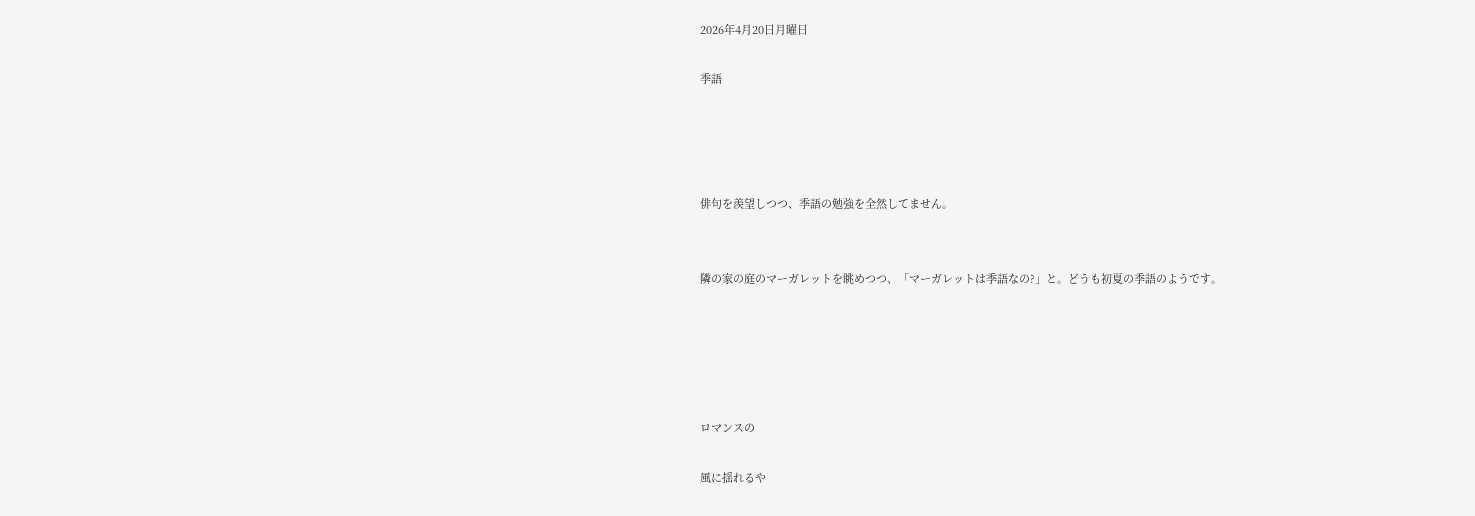2026年4月20日月曜日

季語




俳句を羨望しつつ、季語の勉強を全然してません。


隣の家の庭のマーガレットを眺めつつ、「マーガレットは季語なの?」と。どうも初夏の季語のようです。





ロマンスの

風に揺れるや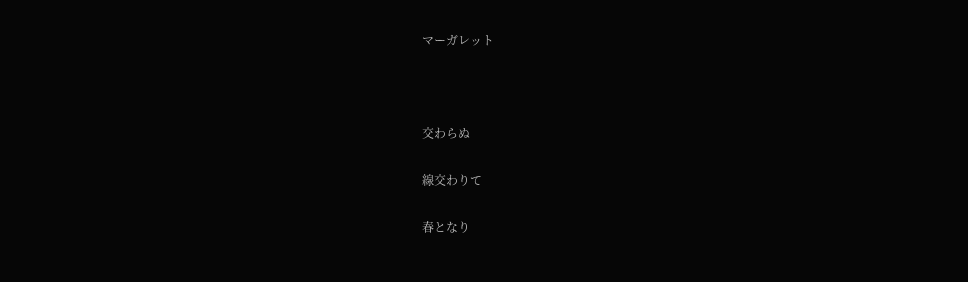マーガレット



交わらぬ

線交わりて

春となり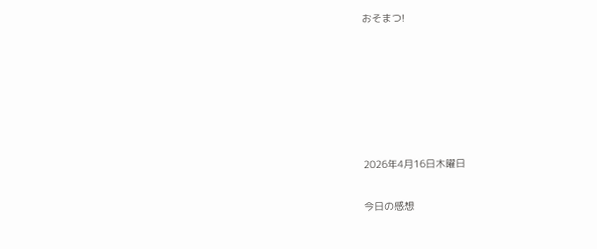おそまつ!






2026年4月16日木曜日

今日の感想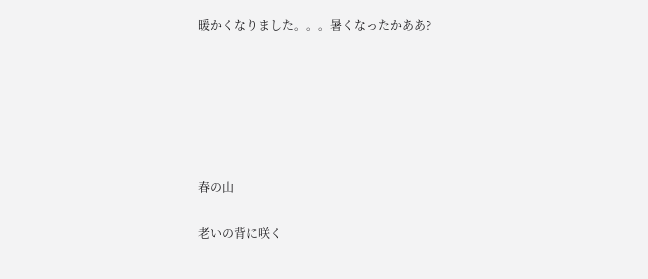暖かくなりました。。。暑くなったかああ?






春の山

老いの背に咲く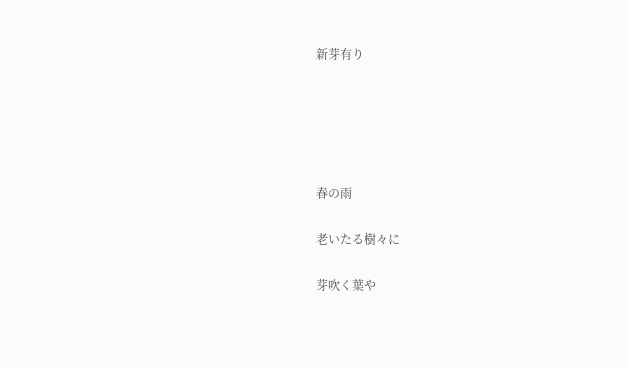新芽有り





春の雨

老いたる樹々に

芽吹く葉や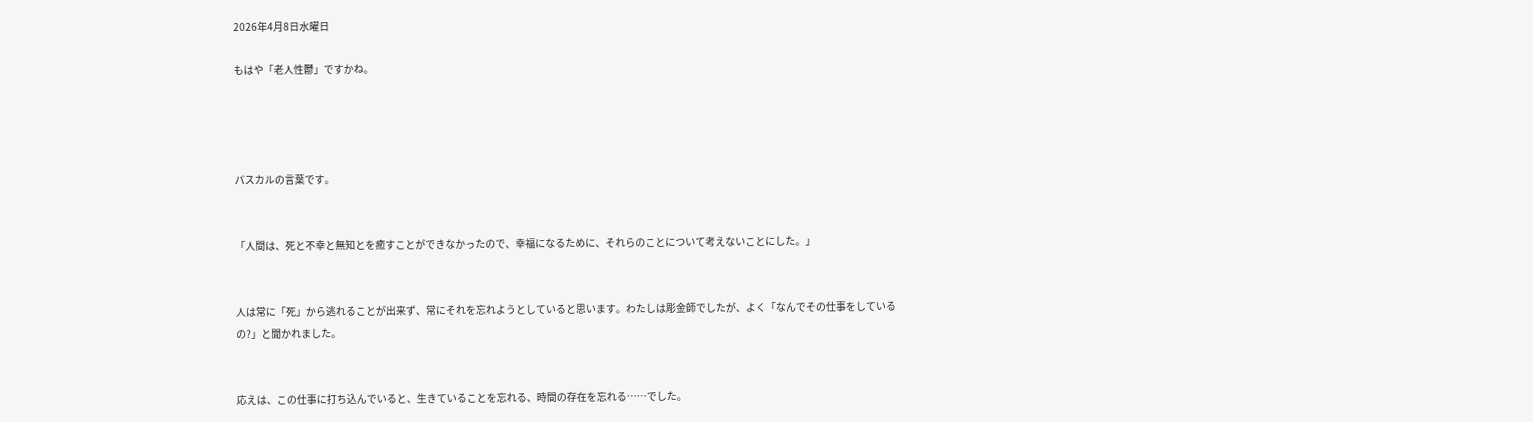2026年4月8日水曜日

もはや「老人性鬱」ですかね。




パスカルの言葉です。


「人間は、死と不幸と無知とを癒すことができなかったので、幸福になるために、それらのことについて考えないことにした。」


人は常に「死」から逃れることが出来ず、常にそれを忘れようとしていると思います。わたしは彫金師でしたが、よく「なんでその仕事をしているの?」と聞かれました。


応えは、この仕事に打ち込んでいると、生きていることを忘れる、時間の存在を忘れる……でした。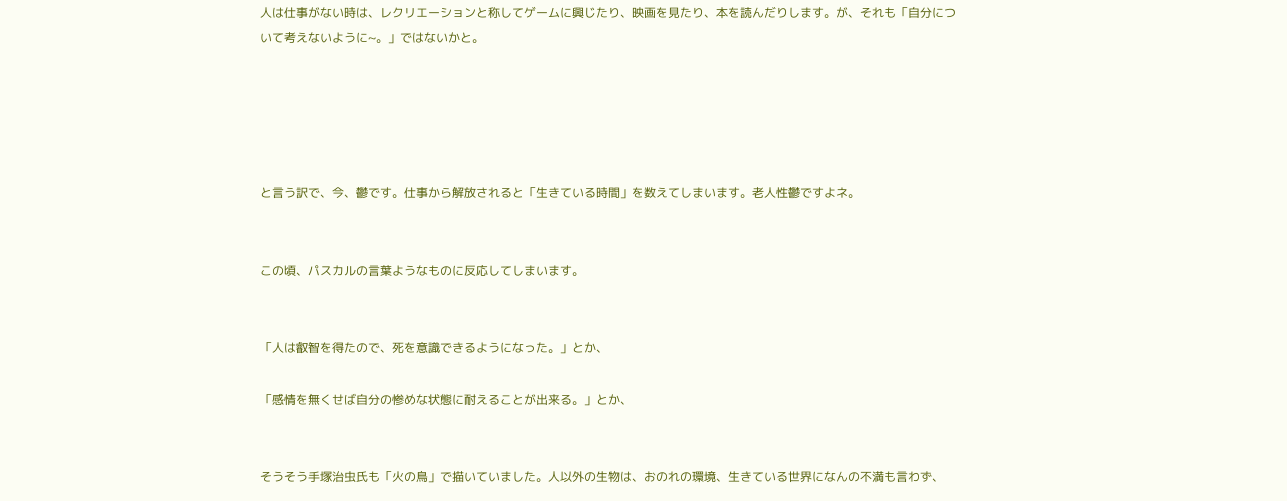人は仕事がない時は、レクリエーションと称してゲームに興じたり、映画を見たり、本を読んだりします。が、それも「自分について考えないように~。」ではないかと。





と言う訳で、今、鬱です。仕事から解放されると「生きている時間」を数えてしまいます。老人性鬱ですよネ。


この頃、パスカルの言葉ようなものに反応してしまいます。


「人は叡智を得たので、死を意識できるようになった。」とか、

「感情を無くせば自分の惨めな状態に耐えることが出来る。」とか、


そうそう手塚治虫氏も「火の鳥」で描いていました。人以外の生物は、おのれの環境、生きている世界になんの不満も言わず、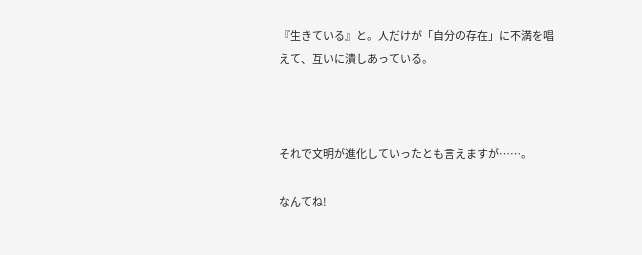『生きている』と。人だけが「自分の存在」に不満を唱えて、互いに潰しあっている。



それで文明が進化していったとも言えますが……。

なんてね!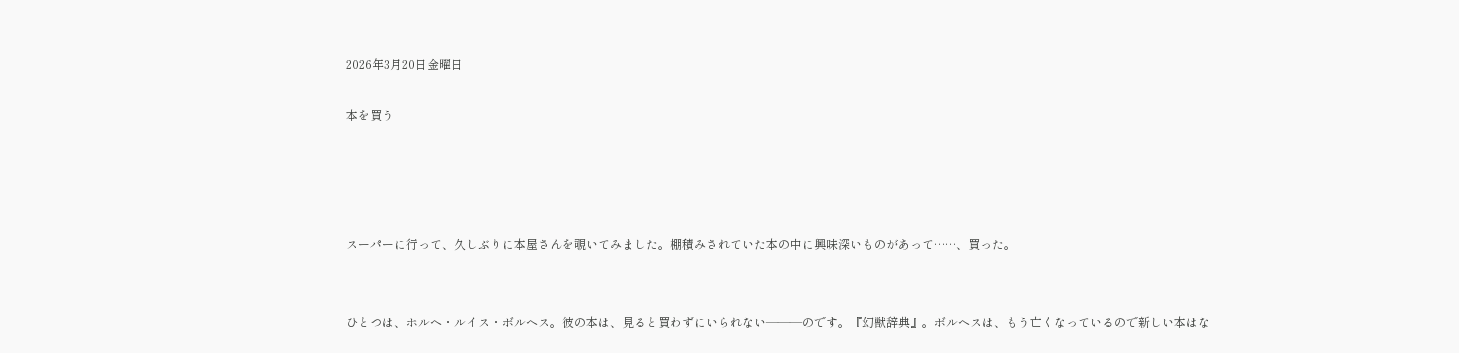2026年3月20日金曜日

本を買う




スーパーに行って、久しぶりに本屋さんを覗いてみました。棚積みされていた本の中に興味深いものがあって……、買った。


ひとつは、ホルヘ・ルイス・ボルヘス。彼の本は、見ると買わずにいられない―――のです。『幻獣辞典』。ボルヘスは、もう亡くなっているので新しい本はな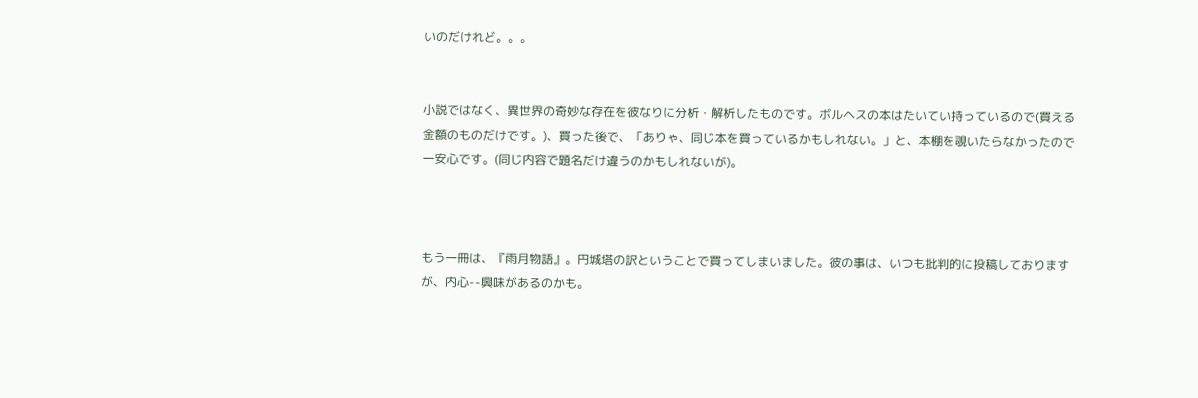いのだけれど。。。


小説ではなく、異世界の奇妙な存在を彼なりに分析・解析したものです。ボルヘスの本はたいてい持っているので(買える金額のものだけです。)、買った後で、「ありゃ、同じ本を買っているかもしれない。」と、本棚を覗いたらなかったので一安心です。(同じ内容で題名だけ違うのかもしれないが)。



もう一冊は、『雨月物語』。円城塔の訳ということで買ってしまいました。彼の事は、いつも批判的に投稿しておりますが、内心--興味があるのかも。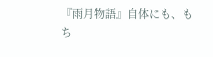『雨月物語』自体にも、もち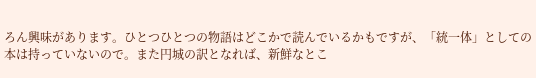ろん興味があります。ひとつひとつの物語はどこかで読んでいるかもですが、「統一体」としての本は持っていないので。また円城の訳となれば、新鮮なとこ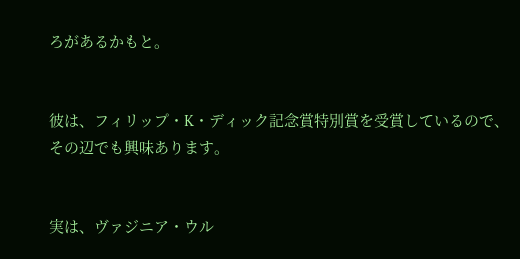ろがあるかもと。


彼は、フィリップ・K・ディック記念賞特別賞を受賞しているので、その辺でも興味あります。


実は、ヴァジニア・ウル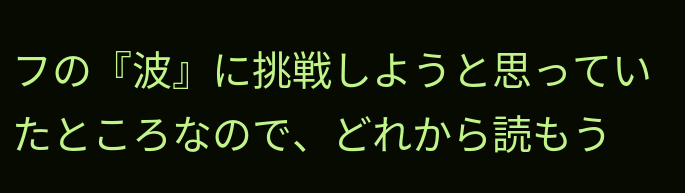フの『波』に挑戦しようと思っていたところなので、どれから読もう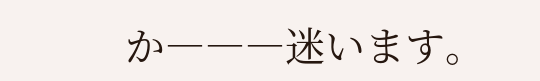か―――迷います。